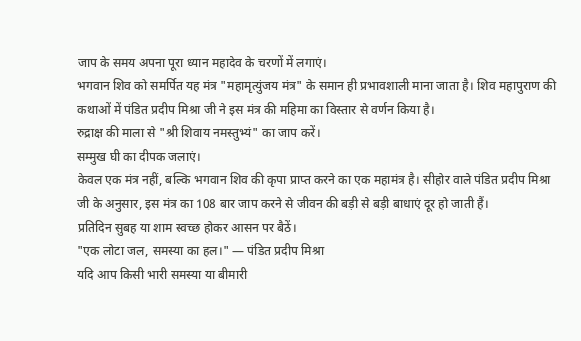जाप के समय अपना पूरा ध्यान महादेव के चरणों में लगाएं।
भगवान शिव को समर्पित यह मंत्र "महामृत्युंजय मंत्र" के समान ही प्रभावशाली माना जाता है। शिव महापुराण की कथाओं में पंडित प्रदीप मिश्रा जी ने इस मंत्र की महिमा का विस्तार से वर्णन किया है।
रुद्राक्ष की माला से "श्री शिवाय नमस्तुभ्यं" का जाप करें।
सम्मुख घी का दीपक जलाएं।
केवल एक मंत्र नहीं, बल्कि भगवान शिव की कृपा प्राप्त करने का एक महामंत्र है। सीहोर वाले पंडित प्रदीप मिश्रा जी के अनुसार, इस मंत्र का 108 बार जाप करने से जीवन की बड़ी से बड़ी बाधाएं दूर हो जाती हैं।
प्रतिदिन सुबह या शाम स्वच्छ होकर आसन पर बैठें।
"एक लोटा जल, समस्या का हल।" — पंडित प्रदीप मिश्रा
यदि आप किसी भारी समस्या या बीमारी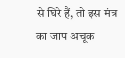से घिरे हैं, तो इस मंत्र का जाप अचूक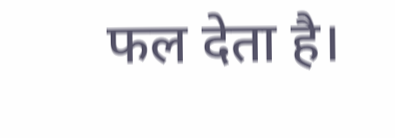फल देता है।